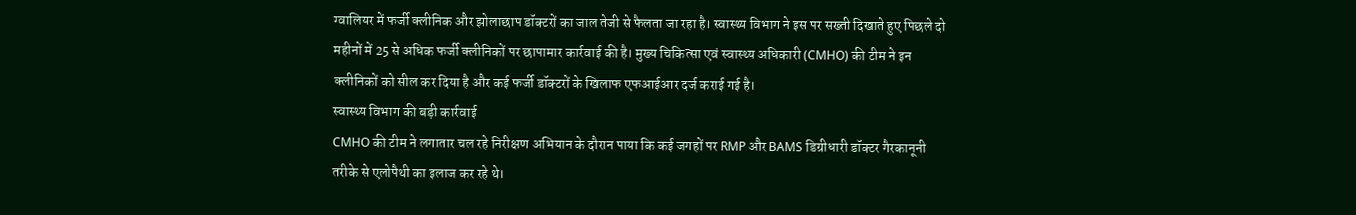ग्वालियर में फर्जी क्लीनिक और झोलाछाप डॉक्टरों का जाल तेजी से फैलता जा रहा है। स्वास्थ्य विभाग ने इस पर सख्ती दिखाते हुए पिछले दो महीनों में 25 से अधिक फर्जी क्लीनिकों पर छापामार कार्रवाई की है। मुख्य चिकित्सा एवं स्वास्थ्य अधिकारी (CMHO) की टीम ने इन क्लीनिकों को सील कर दिया है और कई फर्जी डॉक्टरों के खिलाफ एफआईआर दर्ज कराई गई है।
स्वास्थ्य विभाग की बड़ी कार्रवाई
CMHO की टीम ने लगातार चल रहे निरीक्षण अभियान के दौरान पाया कि कई जगहों पर RMP और BAMS डिग्रीधारी डॉक्टर गैरकानूनी तरीके से एलोपैथी का इलाज कर रहे थे।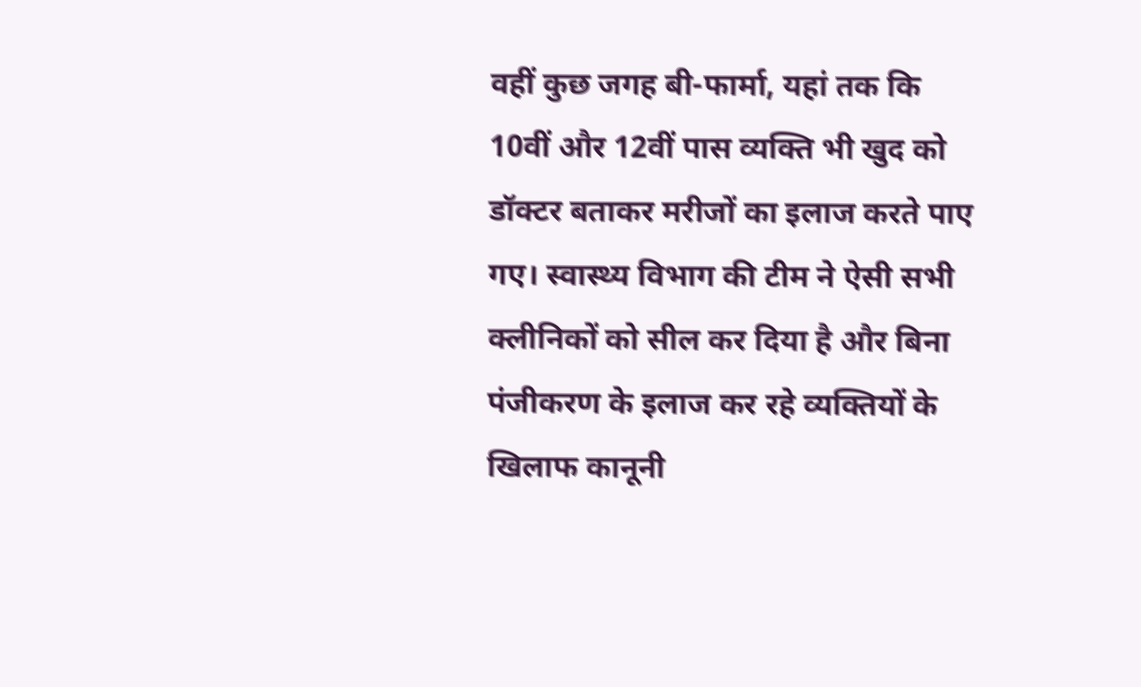वहीं कुछ जगह बी-फार्मा, यहां तक कि 10वीं और 12वीं पास व्यक्ति भी खुद को डॉक्टर बताकर मरीजों का इलाज करते पाए गए। स्वास्थ्य विभाग की टीम ने ऐसी सभी क्लीनिकों को सील कर दिया है और बिना पंजीकरण के इलाज कर रहे व्यक्तियों के खिलाफ कानूनी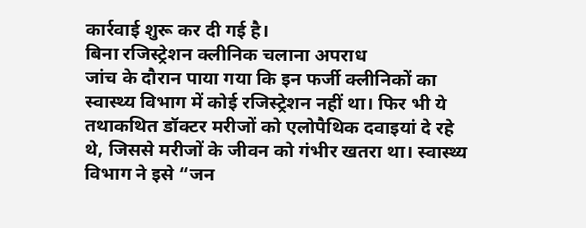कार्रवाई शुरू कर दी गई है।
बिना रजिस्ट्रेशन क्लीनिक चलाना अपराध
जांच के दौरान पाया गया कि इन फर्जी क्लीनिकों का स्वास्थ्य विभाग में कोई रजिस्ट्रेशन नहीं था। फिर भी ये तथाकथित डॉक्टर मरीजों को एलोपैथिक दवाइयां दे रहे थे, जिससे मरीजों के जीवन को गंभीर खतरा था। स्वास्थ्य विभाग ने इसे “जन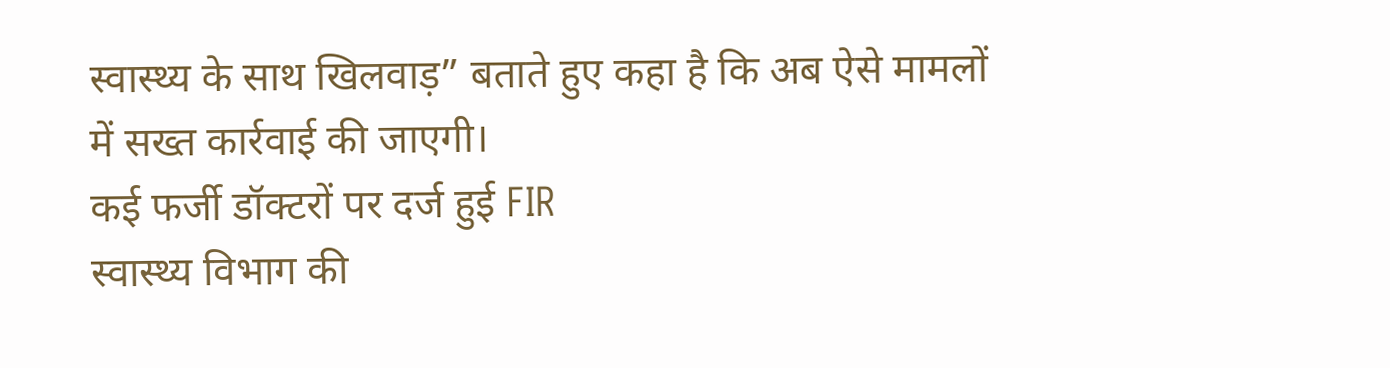स्वास्थ्य के साथ खिलवाड़” बताते हुए कहा है कि अब ऐसे मामलों में सख्त कार्रवाई की जाएगी।
कई फर्जी डॉक्टरों पर दर्ज हुई FIR
स्वास्थ्य विभाग की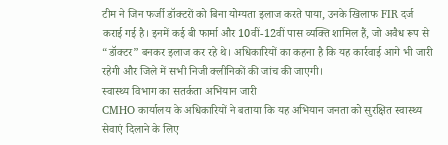टीम ने जिन फर्जी डॉक्टरों को बिना योग्यता इलाज करते पाया, उनके खिलाफ FIR दर्ज कराई गई है। इनमें कई बी फार्मा और 10वीं-12वीं पास व्यक्ति शामिल हैं, जो अवैध रूप से “डॉक्टर” बनकर इलाज कर रहे थे। अधिकारियों का कहना है कि यह कार्रवाई आगे भी जारी रहेगी और जिले में सभी निजी क्लीनिकों की जांच की जाएगी।
स्वास्थ्य विभाग का सतर्कता अभियान जारी
CMHO कार्यालय के अधिकारियों ने बताया कि यह अभियान जनता को सुरक्षित स्वास्थ्य सेवाएं दिलाने के लिए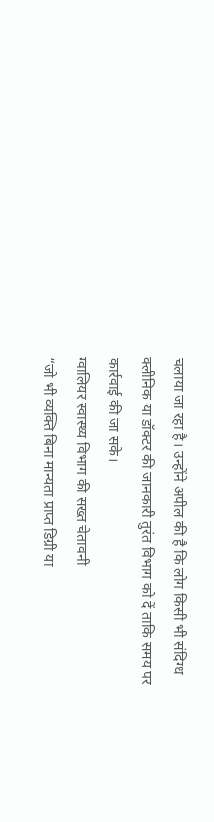चलाया जा रहा है। उन्होंने अपील की है कि लोग किसी भी संदिग्ध क्लीनिक या डॉक्टर की जानकारी तुरंत विभाग को दें ताकि समय पर कार्रवाई की जा सके।
ग्वालियर स्वास्थ्य विभाग की सख्त चेतावनी
“जो भी व्यक्ति बिना मान्यता प्राप्त डिग्री या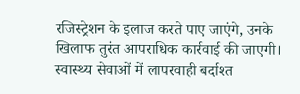रजिस्ट्रेशन के इलाज करते पाए जाएंगे, उनके खिलाफ तुरंत आपराधिक कार्रवाई की जाएगी। स्वास्थ्य सेवाओं में लापरवाही बर्दाश्त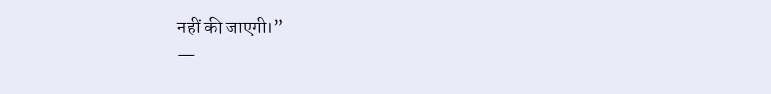नहीं की जाएगी।”
—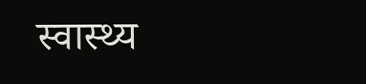स्वास्थ्य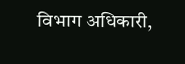विभाग अधिकारी,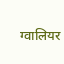ग्वालियर